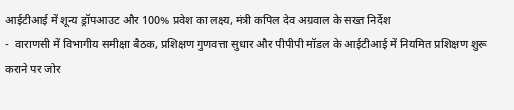आईटीआई में शून्य ड्रॉपआउट और 100% प्रवेश का लक्ष्य, मंत्री कपिल देव अग्रवाल के सख्त निर्देश
-  वाराणसी में विभागीय समीक्षा बैठक, प्रशिक्षण गुणवत्ता सुधार और पीपीपी मॉडल के आईटीआई में नियमित प्रशिक्षण शुरू कराने पर जोर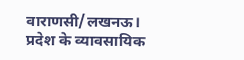वाराणसी/लखनऊ। प्रदेश के व्यावसायिक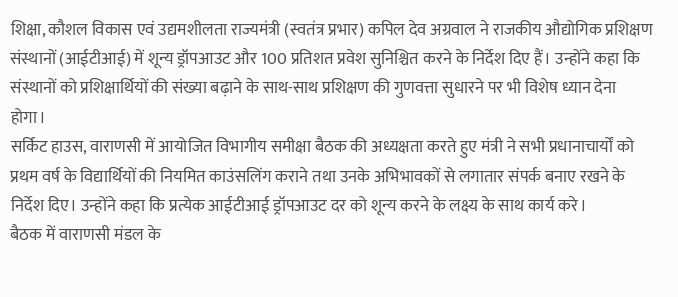शिक्षा, कौशल विकास एवं उद्यमशीलता राज्यमंत्री (स्वतंत्र प्रभार) कपिल देव अग्रवाल ने राजकीय औद्योगिक प्रशिक्षण संस्थानों (आईटीआई) में शून्य ड्रॉपआउट और 100 प्रतिशत प्रवेश सुनिश्चित करने के निर्देश दिए हैं। उन्होंने कहा कि संस्थानों को प्रशिक्षार्थियों की संख्या बढ़ाने के साथ-साथ प्रशिक्षण की गुणवत्ता सुधारने पर भी विशेष ध्यान देना होगा।
सर्किट हाउस, वाराणसी में आयोजित विभागीय समीक्षा बैठक की अध्यक्षता करते हुए मंत्री ने सभी प्रधानाचार्यों को प्रथम वर्ष के विद्यार्थियों की नियमित काउंसलिंग कराने तथा उनके अभिभावकों से लगातार संपर्क बनाए रखने के निर्देश दिए। उन्होंने कहा कि प्रत्येक आईटीआई ड्रॉपआउट दर को शून्य करने के लक्ष्य के साथ कार्य करे।
बैठक में वाराणसी मंडल के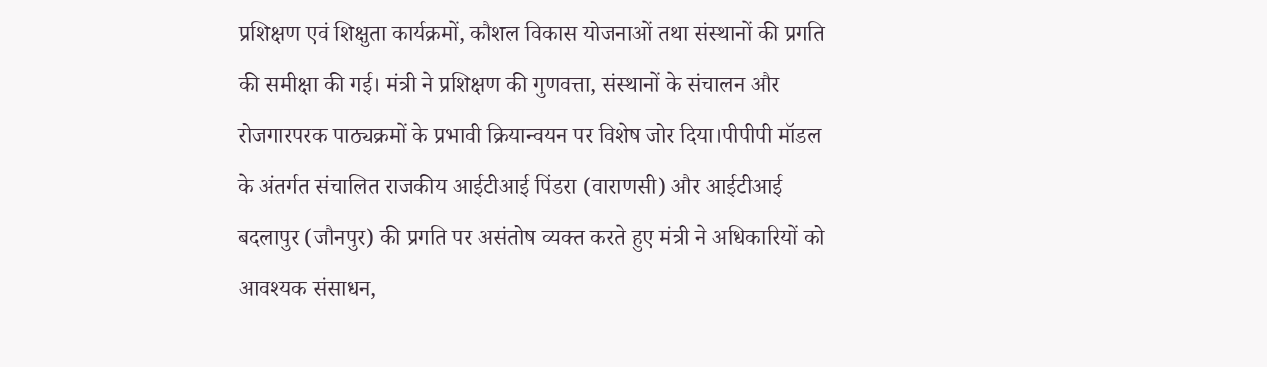प्रशिक्षण एवं शिक्षुता कार्यक्रमों, कौशल विकास योजनाओं तथा संस्थानों की प्रगति की समीक्षा की गई। मंत्री ने प्रशिक्षण की गुणवत्ता, संस्थानों के संचालन और रोजगारपरक पाठ्यक्रमों के प्रभावी क्रियान्वयन पर विशेष जोर दिया।पीपीपी मॉडल के अंतर्गत संचालित राजकीय आईटीआई पिंडरा (वाराणसी) और आईटीआई बदलापुर (जौनपुर) की प्रगति पर असंतोष व्यक्त करते हुए मंत्री ने अधिकारियों को आवश्यक संसाधन,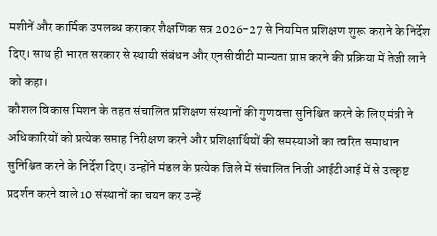मशीनें और कार्मिक उपलब्ध कराकर शैक्षणिक सत्र 2026-27 से नियमित प्रशिक्षण शुरू कराने के निर्देश दिए। साथ ही भारत सरकार से स्थायी संबंधन और एनसीवीटी मान्यता प्राप्त करने की प्रक्रिया में तेजी लाने को कहा।
कौशल विकास मिशन के तहत संचालित प्रशिक्षण संस्थानों की गुणवत्ता सुनिश्चित करने के लिए मंत्री ने अधिकारियों को प्रत्येक सप्ताह निरीक्षण करने और प्रशिक्षार्थियों की समस्याओं का त्वरित समाधान सुनिश्चित करने के निर्देश दिए। उन्होंने मंडल के प्रत्येक जिले में संचालित निजी आईटीआई में से उत्कृष्ट प्रदर्शन करने वाले 10 संस्थानों का चयन कर उन्हें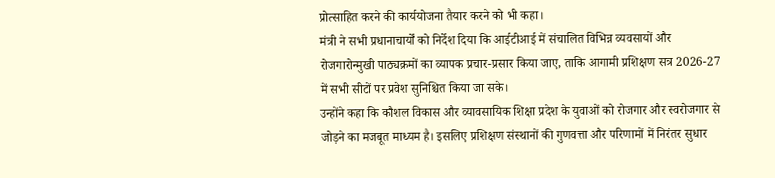प्रोत्साहित करने की कार्ययोजना तैयार करने को भी कहा।
मंत्री ने सभी प्रधानाचार्यों को निर्देश दिया कि आईटीआई में संचालित विभिन्न व्यवसायों और रोजगारोन्मुखी पाठ्यक्रमों का व्यापक प्रचार-प्रसार किया जाए, ताकि आगामी प्रशिक्षण सत्र 2026-27 में सभी सीटों पर प्रवेश सुनिश्चित किया जा सके।
उन्होंने कहा कि कौशल विकास और व्यावसायिक शिक्षा प्रदेश के युवाओं को रोजगार और स्वरोजगार से जोड़ने का मजबूत माध्यम है। इसलिए प्रशिक्षण संस्थानों की गुणवत्ता और परिणामों में निरंतर सुधार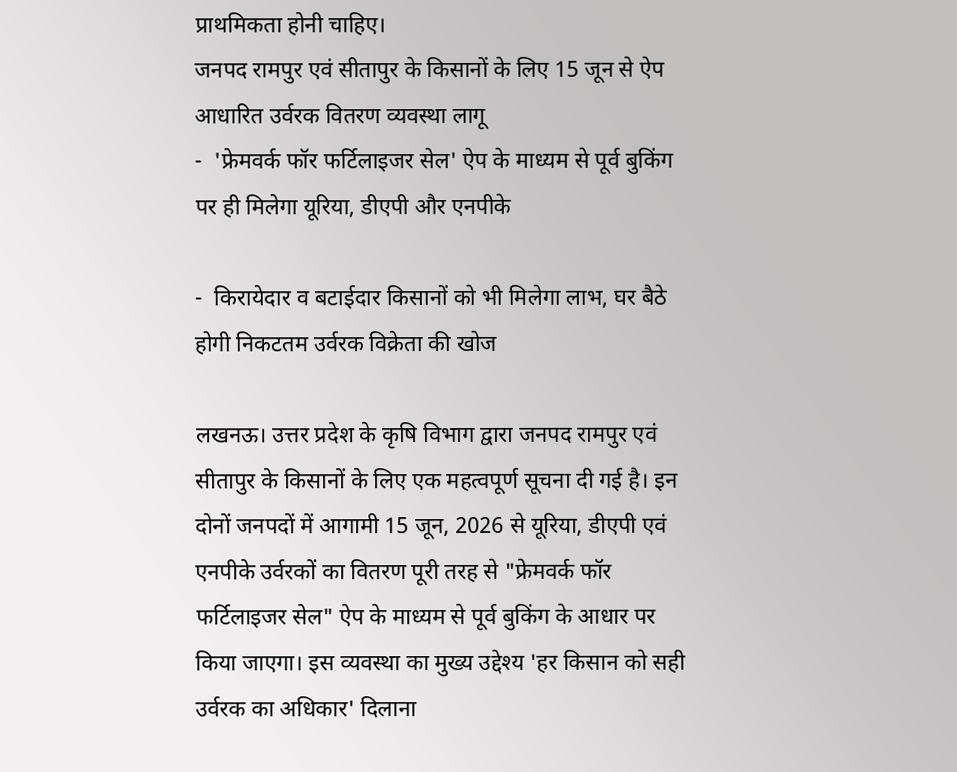प्राथमिकता होनी चाहिए।
जनपद रामपुर एवं सीतापुर के किसानों के लिए 15 जून से ऐप आधारित उर्वरक वितरण व्यवस्था लागू
-  'फ्रेमवर्क फॉर फर्टिलाइजर सेल' ऐप के माध्यम से पूर्व बुकिंग पर ही मिलेगा यूरिया, डीएपी और एनपीके

-  किरायेदार व बटाईदार किसानों को भी मिलेगा लाभ, घर बैठे होगी निकटतम उर्वरक विक्रेता की खोज

लखनऊ। उत्तर प्रदेश के कृषि विभाग द्वारा जनपद रामपुर एवं सीतापुर के किसानों के लिए एक महत्वपूर्ण सूचना दी गई है। इन दोनों जनपदों में आगामी 15 जून, 2026 से यूरिया, डीएपी एवं एनपीके उर्वरकों का वितरण पूरी तरह से "फ्रेमवर्क फॉर फर्टिलाइजर सेल" ऐप के माध्यम से पूर्व बुकिंग के आधार पर किया जाएगा। इस व्यवस्था का मुख्य उद्देश्य 'हर किसान को सही उर्वरक का अधिकार' दिलाना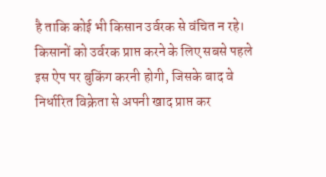है ताकि कोई भी किसान उर्वरक से वंचित न रहे। किसानों को उर्वरक प्राप्त करने के लिए सबसे पहले इस ऐप पर बुकिंग करनी होगी, जिसके बाद वे निर्धारित विक्रेता से अपनी खाद प्राप्त कर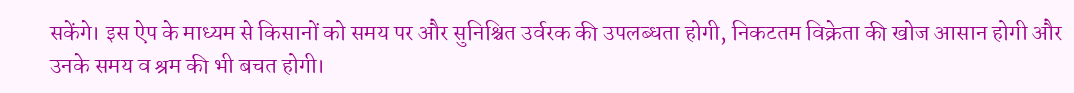सकेंगे। इस ऐप के माध्यम से किसानों को समय पर और सुनिश्चित उर्वरक की उपलब्धता होगी, निकटतम विक्रेता की खोज आसान होगी और उनके समय व श्रम की भी बचत होगी।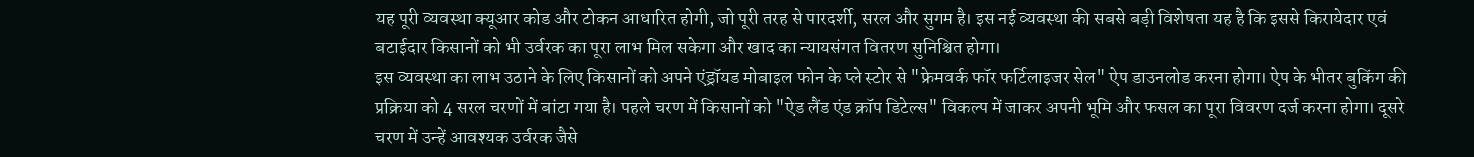यह पूरी व्यवस्था क्यूआर कोड और टोकन आधारित होगी, जो पूरी तरह से पारदर्शी, सरल और सुगम है। इस नई व्यवस्था की सबसे बड़ी विशेषता यह है कि इससे किरायेदार एवं बटाईदार किसानों को भी उर्वरक का पूरा लाभ मिल सकेगा और खाद का न्यायसंगत वितरण सुनिश्चित होगा।
इस व्यवस्था का लाभ उठाने के लिए किसानों को अपने एंड्रॉयड मोबाइल फोन के प्ले स्टोर से "फ्रेमवर्क फॉर फर्टिलाइजर सेल" ऐप डाउनलोड करना होगा। ऐप के भीतर बुकिंग की प्रक्रिया को 4 सरल चरणों में बांटा गया है। पहले चरण में किसानों को "ऐड लैंड एंड क्रॉप डिटेल्स" विकल्प में जाकर अपनी भूमि और फसल का पूरा विवरण दर्ज करना होगा। दूसरे चरण में उन्हें आवश्यक उर्वरक जैसे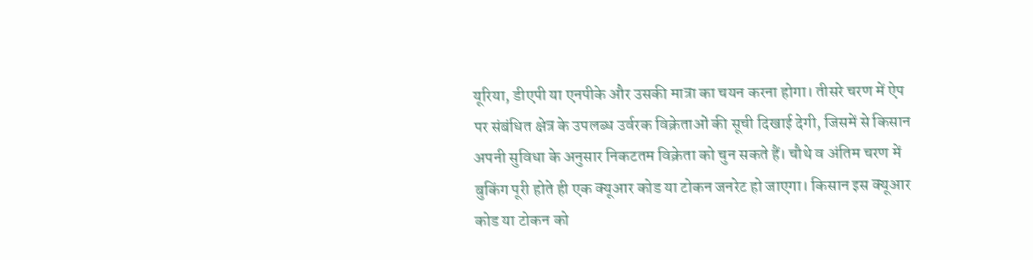यूरिया, डीएपी या एनपीके और उसकी मात्रा का चयन करना होगा। तीसरे चरण में ऐप पर संबंधित क्षेत्र के उपलब्ध उर्वरक विक्रेताओं की सूची दिखाई देगी, जिसमें से किसान अपनी सुविधा के अनुसार निकटतम विक्रेता को चुन सकते हैं। चौथे व अंतिम चरण में बुकिंग पूरी होते ही एक क्यूआर कोड या टोकन जनरेट हो जाएगा। किसान इस क्यूआर कोड या टोकन को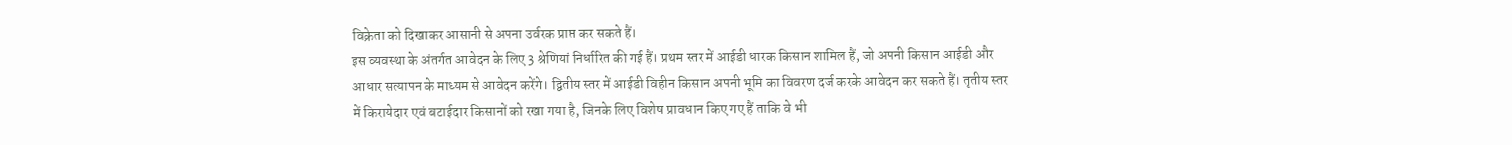विक्रेता को दिखाकर आसानी से अपना उर्वरक प्राप्त कर सकते हैं।
इस व्यवस्था के अंतर्गत आवेदन के लिए 3 श्रेणियां निर्धारित की गई हैं। प्रथम स्तर में आईडी धारक किसान शामिल हैं, जो अपनी किसान आईडी और आधार सत्यापन के माध्यम से आवेदन करेंगे। द्वितीय स्तर में आईडी विहीन किसान अपनी भूमि का विवरण दर्ज करके आवेदन कर सकते हैं। तृतीय स्तर में किरायेदार एवं बटाईदार किसानों को रखा गया है, जिनके लिए विशेष प्रावधान किए गए हैं ताकि वे भी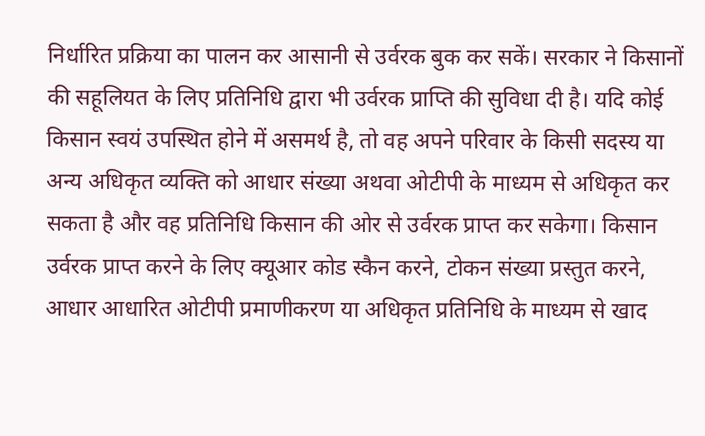निर्धारित प्रक्रिया का पालन कर आसानी से उर्वरक बुक कर सकें। सरकार ने किसानों की सहूलियत के लिए प्रतिनिधि द्वारा भी उर्वरक प्राप्ति की सुविधा दी है। यदि कोई किसान स्वयं उपस्थित होने में असमर्थ है, तो वह अपने परिवार के किसी सदस्य या अन्य अधिकृत व्यक्ति को आधार संख्या अथवा ओटीपी के माध्यम से अधिकृत कर सकता है और वह प्रतिनिधि किसान की ओर से उर्वरक प्राप्त कर सकेगा। किसान उर्वरक प्राप्त करने के लिए क्यूआर कोड स्कैन करने, टोकन संख्या प्रस्तुत करने, आधार आधारित ओटीपी प्रमाणीकरण या अधिकृत प्रतिनिधि के माध्यम से खाद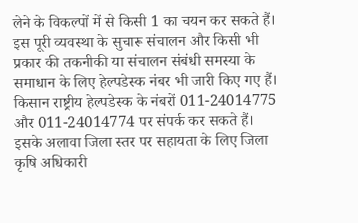लेने के विकल्पों में से किसी 1 का चयन कर सकते हैं।
इस पूरी व्यवस्था के सुचारू संचालन और किसी भी प्रकार की तकनीकी या संचालन संबंधी समस्या के समाधान के लिए हेल्पडेस्क नंबर भी जारी किए गए हैं। किसान राष्ट्रीय हेल्पडेस्क के नंबरों 011-24014775 और 011-24014774 पर संपर्क कर सकते हैं। इसके अलावा जिला स्तर पर सहायता के लिए जिला कृषि अधिकारी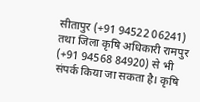सीतापुर (+91 94522 06241) तथा जिला कृषि अधिकारी रामपुर (+91 94568 84920) से भी संपर्क किया जा सकता है। कृषि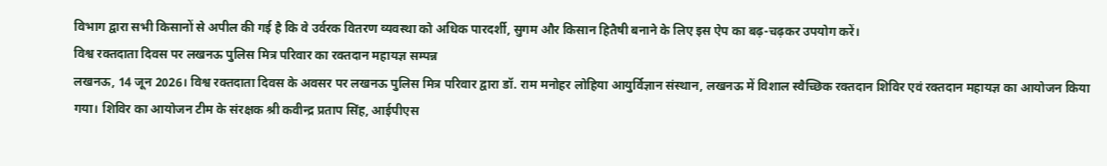विभाग द्वारा सभी किसानों से अपील की गई है कि वे उर्वरक वितरण व्यवस्था को अधिक पारदर्शी, सुगम और किसान हितैषी बनाने के लिए इस ऐप का बढ़-चढ़कर उपयोग करें।
विश्व रक्तदाता दिवस पर लखनऊ पुलिस मित्र परिवार का रक्तदान महायज्ञ सम्पन्न
लखनऊ, 14 जून 2026। विश्व रक्तदाता दिवस के अवसर पर लखनऊ पुलिस मित्र परिवार द्वारा डॉ. राम मनोहर लोहिया आयुर्विज्ञान संस्थान, लखनऊ में विशाल स्वैच्छिक रक्तदान शिविर एवं रक्तदान महायज्ञ का आयोजन किया गया। शिविर का आयोजन टीम के संरक्षक श्री कवीन्द्र प्रताप सिंह, आईपीएस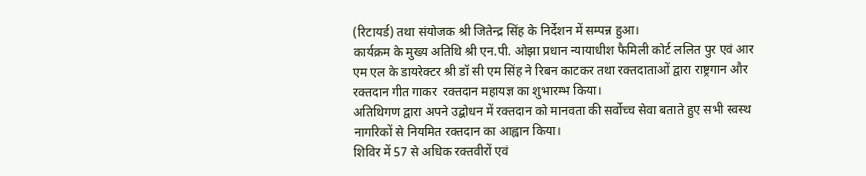(रिटायर्ड) तथा संयोजक श्री जितेन्द्र सिंह के निर्देशन में सम्पन्न हुआ।
कार्यक्रम के मुख्य अतिथि श्री एन.पी. ओझा प्रधान न्यायाधीश फैमिली कोर्ट ललित पुर एवं आर एम एल के डायरेक्टर श्री डॉ सी एम सिंह ने रिबन काटकर तथा रक्तदाताओं द्वारा राष्ट्रगान और रक्तदान गीत गाकर  रक्तदान महायज्ञ का शुभारम्भ किया।
अतिथिगण द्वारा अपने उद्बोधन में रक्तदान को मानवता की सर्वोच्च सेवा बताते हुए सभी स्वस्थ नागरिकों से नियमित रक्तदान का आह्वान किया।
शिविर में 57 से अधिक रक्तवीरों एवं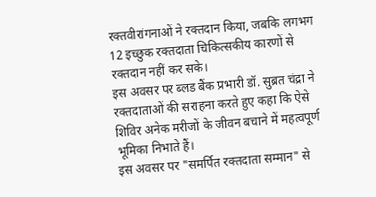रक्तवीरांगनाओं ने रक्तदान किया, जबकि लगभग 12 इच्छुक रक्तदाता चिकित्सकीय कारणों से रक्तदान नहीं कर सके।
इस अवसर पर ब्लड बैंक प्रभारी डॉ. सुब्रत चंद्रा ने रक्तदाताओं की सराहना करते हुए कहा कि ऐसे शिविर अनेक मरीजों के जीवन बचाने में महत्वपूर्ण भूमिका निभाते हैं।
इस अवसर पर "समर्पित रक्तदाता सम्मान" से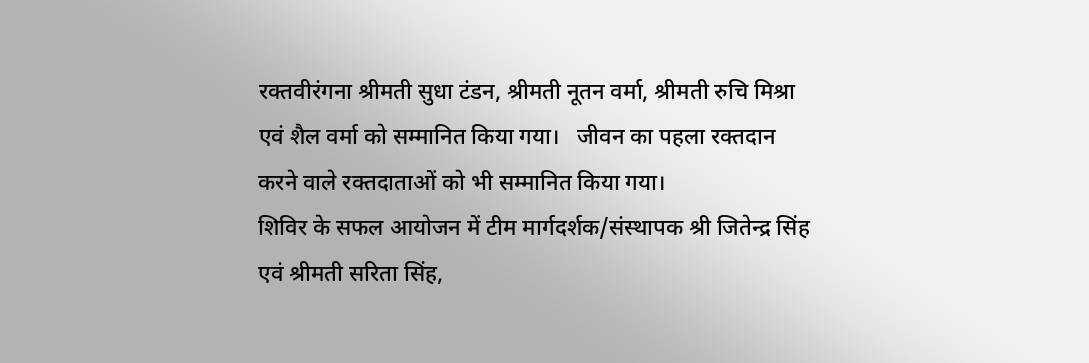रक्तवीरंगना श्रीमती सुधा टंडन, श्रीमती नूतन वर्मा, श्रीमती रुचि मिश्रा एवं शैल वर्मा को सम्मानित किया गया।   जीवन का पहला रक्तदान करने वाले रक्तदाताओं को भी सम्मानित किया गया।
शिविर के सफल आयोजन में टीम मार्गदर्शक/संस्थापक श्री जितेन्द्र सिंह एवं श्रीमती सरिता सिंह,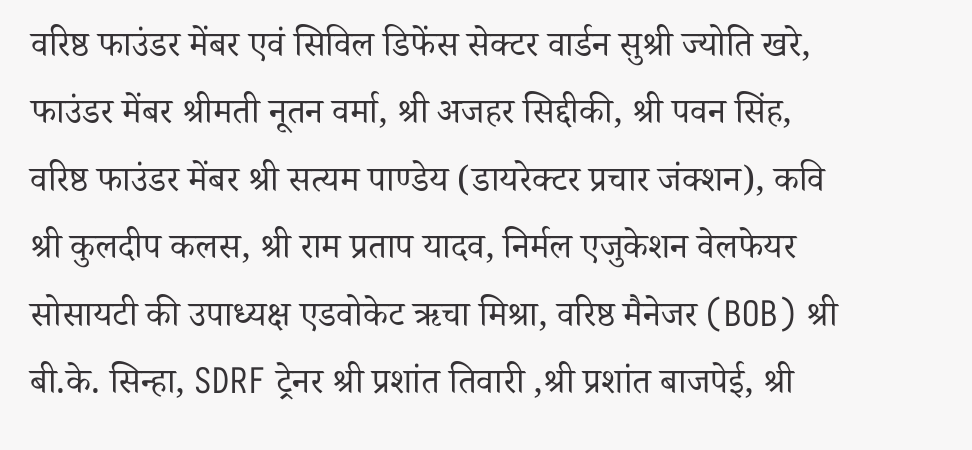वरिष्ठ फाउंडर मेंबर एवं सिविल डिफेंस सेक्टर वार्डन सुश्री ज्योति खरे, फाउंडर मेंबर श्रीमती नूतन वर्मा, श्री अजहर सिद्दीकी, श्री पवन सिंह, वरिष्ठ फाउंडर मेंबर श्री सत्यम पाण्डेय (डायरेक्टर प्रचार जंक्शन), कवि श्री कुलदीप कलस, श्री राम प्रताप यादव, निर्मल एजुकेशन वेलफेयर सोसायटी की उपाध्यक्ष एडवोकेट ऋचा मिश्रा, वरिष्ठ मैनेजर (BOB) श्री बी.के. सिन्हा, SDRF ट्रेनर श्री प्रशांत तिवारी ,श्री प्रशांत बाजपेई, श्री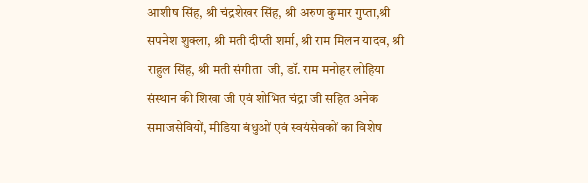आशीष सिंह, श्री चंद्रशेखर सिंह, श्री अरुण कुमार गुप्ता,श्री सपनेश शुक्ला, श्री मती दीप्ती शर्मा, श्री राम मिलन यादव, श्री राहुल सिंह, श्री मती संगीता  जी, डॉ. राम मनोहर लोहिया संस्थान की शिखा जी एवं शोभित चंद्रा जी सहित अनेक समाजसेवियों, मीडिया बंधुओं एवं स्वयंसेवकों का विशेष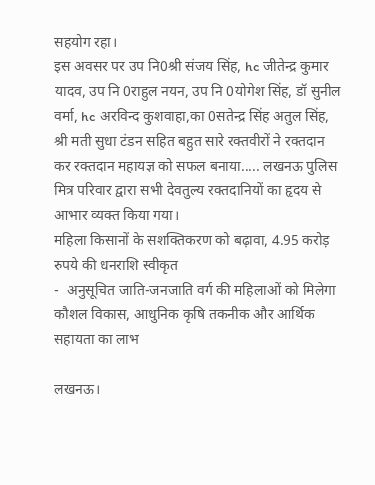सहयोग रहा।
इस अवसर पर उप नि0श्री संजय सिंह, hc जीतेन्द्र कुमार यादव, उप नि 0राहुल नयन, उप नि 0योगेश सिंह, डॉ सुनील वर्मा, hc अरविन्द कुशवाहा,का 0सतेन्द्र सिंह अतुल सिंह, श्री मती सुधा टंडन सहित बहुत सारे रक्तवीरों ने रक्तदान कर रक्तदान महायज्ञ को सफल बनाया..... लखनऊ पुलिस मित्र परिवार द्वारा सभी देवतुल्य रक्तदानियों का हृदय से आभार व्यक्त किया गया।
महिला किसानों के सशक्तिकरण को बढ़ावा, 4.95 करोड़ रुपये की धनराशि स्वीकृत
-  अनुसूचित जाति-जनजाति वर्ग की महिलाओं को मिलेगा कौशल विकास, आधुनिक कृषि तकनीक और आर्थिक सहायता का लाभ

लखनऊ।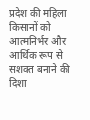प्रदेश की महिला किसानों को आत्मनिर्भर और आर्थिक रूप से सशक्त बनाने की दिशा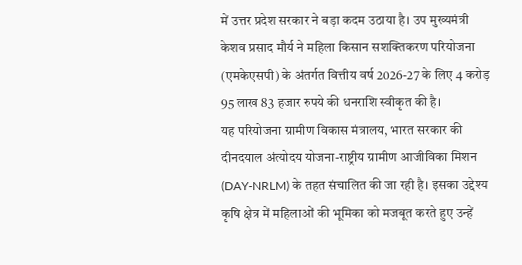में उत्तर प्रदेश सरकार ने बड़ा कदम उठाया है। उप मुख्यमंत्री केशव प्रसाद मौर्य ने महिला किसान सशक्तिकरण परियोजना (एमकेएसपी) के अंतर्गत वित्तीय वर्ष 2026-27 के लिए 4 करोड़ 95 लाख 83 हजार रुपये की धनराशि स्वीकृत की है।
यह परियोजना ग्रामीण विकास मंत्रालय, भारत सरकार की दीनदयाल अंत्योदय योजना-राष्ट्रीय ग्रामीण आजीविका मिशन (DAY-NRLM) के तहत संचालित की जा रही है। इसका उद्देश्य कृषि क्षेत्र में महिलाओं की भूमिका को मजबूत करते हुए उन्हें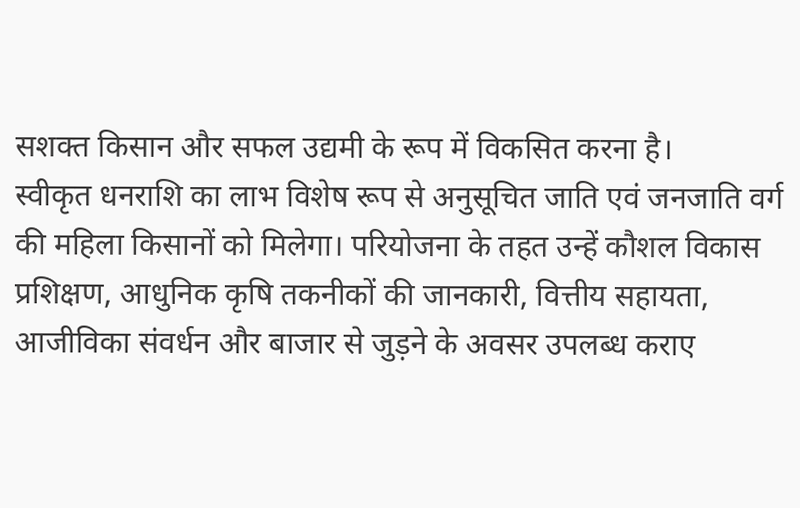सशक्त किसान और सफल उद्यमी के रूप में विकसित करना है।
स्वीकृत धनराशि का लाभ विशेष रूप से अनुसूचित जाति एवं जनजाति वर्ग की महिला किसानों को मिलेगा। परियोजना के तहत उन्हें कौशल विकास प्रशिक्षण, आधुनिक कृषि तकनीकों की जानकारी, वित्तीय सहायता, आजीविका संवर्धन और बाजार से जुड़ने के अवसर उपलब्ध कराए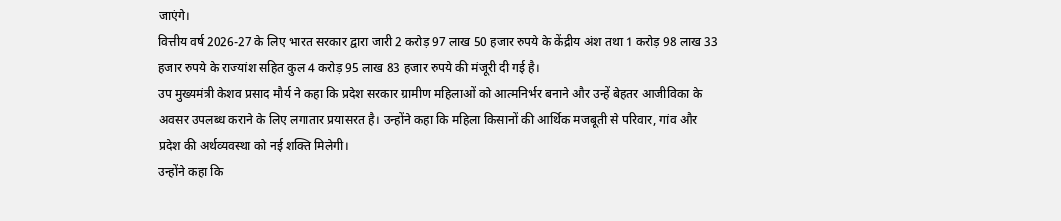जाएंगे।
वित्तीय वर्ष 2026-27 के लिए भारत सरकार द्वारा जारी 2 करोड़ 97 लाख 50 हजार रुपये के केंद्रीय अंश तथा 1 करोड़ 98 लाख 33 हजार रुपये के राज्यांश सहित कुल 4 करोड़ 95 लाख 83 हजार रुपये की मंजूरी दी गई है।
उप मुख्यमंत्री केशव प्रसाद मौर्य ने कहा कि प्रदेश सरकार ग्रामीण महिलाओं को आत्मनिर्भर बनाने और उन्हें बेहतर आजीविका के अवसर उपलब्ध कराने के लिए लगातार प्रयासरत है। उन्होंने कहा कि महिला किसानों की आर्थिक मजबूती से परिवार, गांव और प्रदेश की अर्थव्यवस्था को नई शक्ति मिलेगी।
उन्होंने कहा कि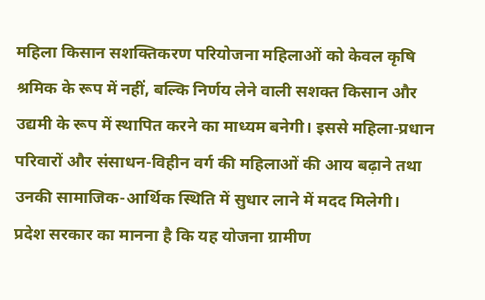महिला किसान सशक्तिकरण परियोजना महिलाओं को केवल कृषि श्रमिक के रूप में नहीं, बल्कि निर्णय लेने वाली सशक्त किसान और उद्यमी के रूप में स्थापित करने का माध्यम बनेगी। इससे महिला-प्रधान परिवारों और संसाधन-विहीन वर्ग की महिलाओं की आय बढ़ाने तथा उनकी सामाजिक-आर्थिक स्थिति में सुधार लाने में मदद मिलेगी।
प्रदेश सरकार का मानना है कि यह योजना ग्रामीण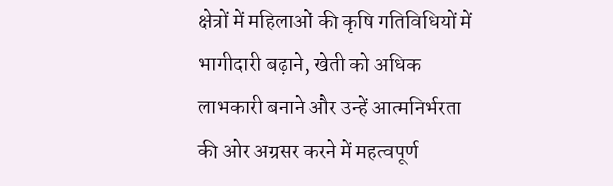क्षेत्रों में महिलाओं की कृषि गतिविधियों में भागीदारी बढ़ाने, खेती को अधिक लाभकारी बनाने और उन्हें आत्मनिर्भरता की ओर अग्रसर करने में महत्वपूर्ण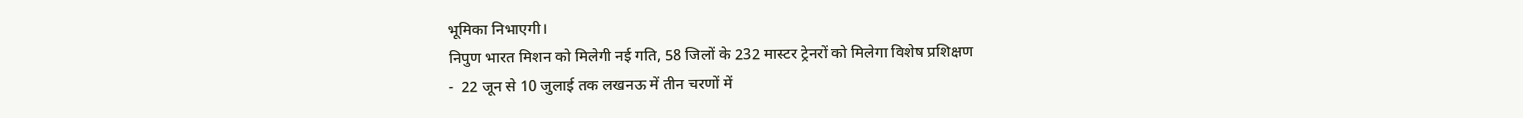भूमिका निभाएगी।
निपुण भारत मिशन को मिलेगी नई गति, 58 जिलों के 232 मास्टर ट्रेनरों को मिलेगा विशेष प्रशिक्षण
-  22 जून से 10 जुलाई तक लखनऊ में तीन चरणों में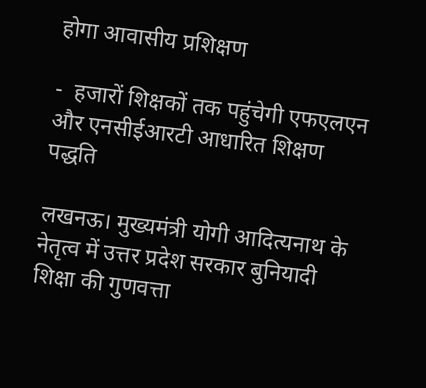होगा आवासीय प्रशिक्षण

-  हजारों शिक्षकों तक पहुंचेगी एफएलएन और एनसीईआरटी आधारित शिक्षण पद्धति

लखनऊ। मुख्यमंत्री योगी आदित्यनाथ के नेतृत्व में उत्तर प्रदेश सरकार बुनियादी शिक्षा की गुणवत्ता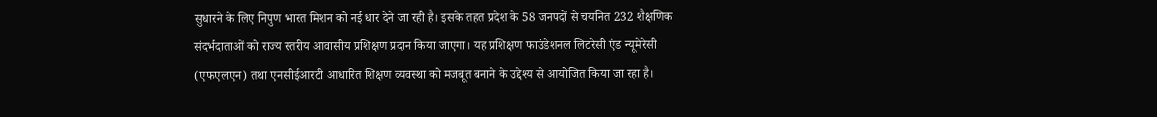सुधारने के लिए निपुण भारत मिशन को नई धार देने जा रही है। इसके तहत प्रदेश के 58 जनपदों से चयनित 232 शैक्षणिक संदर्भदाताओं को राज्य स्तरीय आवासीय प्रशिक्षण प्रदान किया जाएगा। यह प्रशिक्षण फाउंडेशनल लिटरेसी एंड न्यूमेरेसी (एफएलएन) तथा एनसीईआरटी आधारित शिक्षण व्यवस्था को मजबूत बनाने के उद्देश्य से आयोजित किया जा रहा है।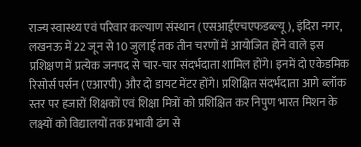राज्य स्वास्थ्य एवं परिवार कल्याण संस्थान (एसआईएचएफडब्ल्यू), इंदिरा नगर, लखनऊ में 22 जून से 10 जुलाई तक तीन चरणों में आयोजित होने वाले इस प्रशिक्षण में प्रत्येक जनपद से चार-चार संदर्भदाता शामिल होंगे। इनमें दो एकेडमिक रिसोर्स पर्सन (एआरपी) और दो डायट मेंटर होंगे। प्रशिक्षित संदर्भदाता आगे ब्लॉक स्तर पर हजारों शिक्षकों एवं शिक्षा मित्रों को प्रशिक्षित कर निपुण भारत मिशन के लक्ष्यों को विद्यालयों तक प्रभावी ढंग से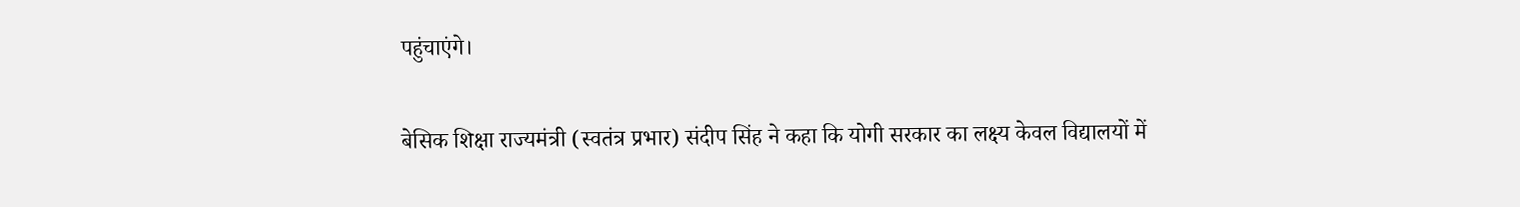पहुंचाएंगे।

बेसिक शिक्षा राज्यमंत्री (स्वतंत्र प्रभार) संदीप सिंह ने कहा कि योगी सरकार का लक्ष्य केवल विद्यालयों में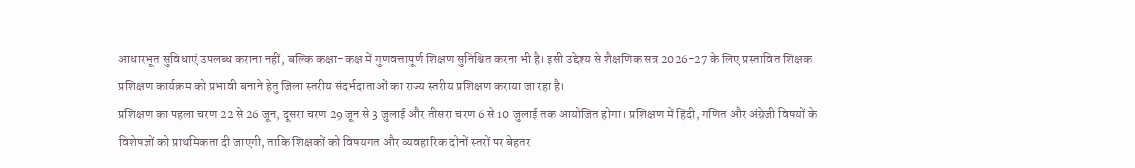आधारभूत सुविधाएं उपलब्ध कराना नहीं, बल्कि कक्षा-कक्ष में गुणवत्तापूर्ण शिक्षण सुनिश्चित करना भी है। इसी उद्देश्य से शैक्षणिक सत्र 2026-27 के लिए प्रस्तावित शिक्षक प्रशिक्षण कार्यक्रम को प्रभावी बनाने हेतु जिला स्तरीय संदर्भदाताओं का राज्य स्तरीय प्रशिक्षण कराया जा रहा है।
प्रशिक्षण का पहला चरण 22 से 26 जून, दूसरा चरण 29 जून से 3 जुलाई और तीसरा चरण 6 से 10 जुलाई तक आयोजित होगा। प्रशिक्षण में हिंदी, गणित और अंग्रेजी विषयों के विशेषज्ञों को प्राथमिकता दी जाएगी, ताकि शिक्षकों को विषयगत और व्यवहारिक दोनों स्तरों पर बेहतर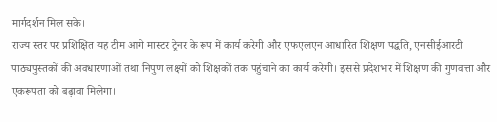मार्गदर्शन मिल सके।
राज्य स्तर पर प्रशिक्षित यह टीम आगे मास्टर ट्रेनर के रूप में कार्य करेगी और एफएलएन आधारित शिक्षण पद्धति, एनसीईआरटी पाठ्यपुस्तकों की अवधारणाओं तथा निपुण लक्ष्यों को शिक्षकों तक पहुंचाने का कार्य करेगी। इससे प्रदेशभर में शिक्षण की गुणवत्ता और एकरूपता को बढ़ावा मिलेगा।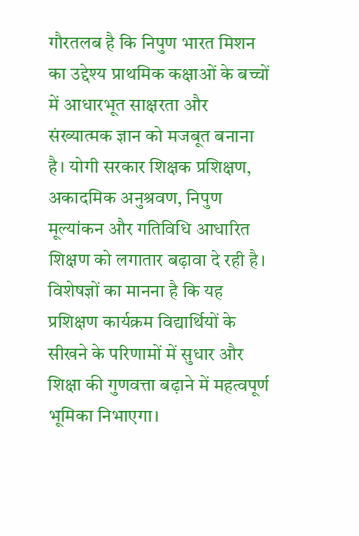गौरतलब है कि निपुण भारत मिशन का उद्देश्य प्राथमिक कक्षाओं के बच्चों में आधारभूत साक्षरता और संख्यात्मक ज्ञान को मजबूत बनाना है। योगी सरकार शिक्षक प्रशिक्षण, अकादमिक अनुश्रवण, निपुण मूल्यांकन और गतिविधि आधारित शिक्षण को लगातार बढ़ावा दे रही है। विशेषज्ञों का मानना है कि यह प्रशिक्षण कार्यक्रम विद्यार्थियों के सीखने के परिणामों में सुधार और शिक्षा की गुणवत्ता बढ़ाने में महत्वपूर्ण भूमिका निभाएगा।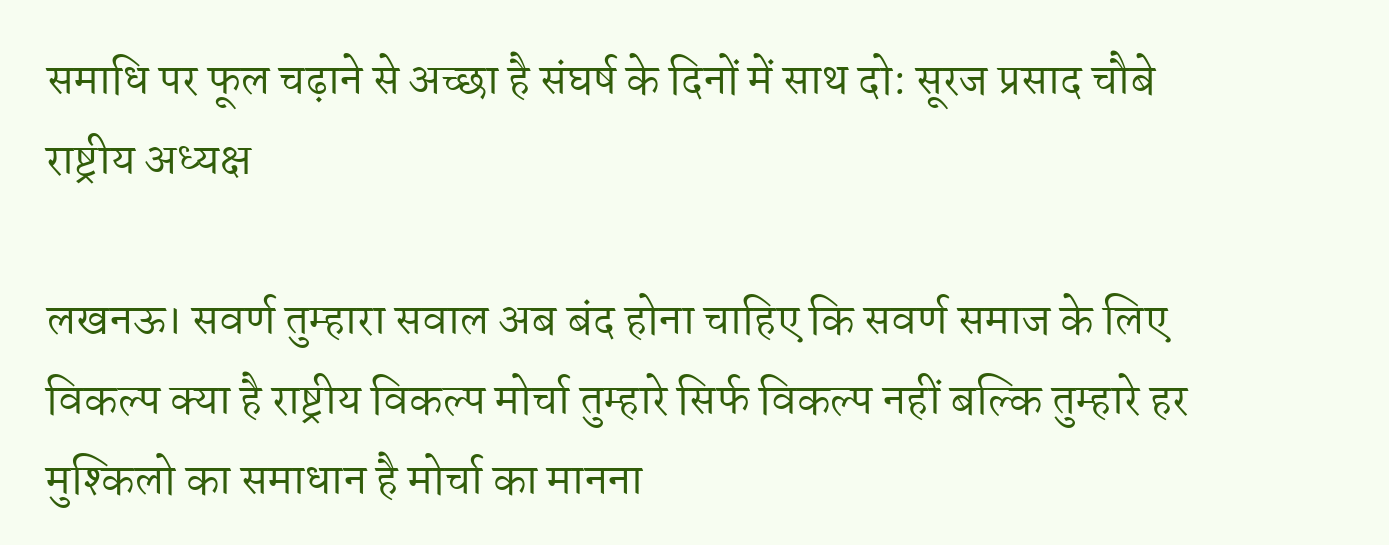समाधि पर फूल चढ़ाने से अच्छा है संघर्ष के दिनों में साथ दो: सूरज प्रसाद चौबे राष्ट्रीय अध्यक्ष

लखनऊ। सवर्ण तुम्हारा सवाल अब बंद होना चाहिए कि सवर्ण समाज के लिए विकल्प क्या है राष्ट्रीय विकल्प मोर्चा तुम्हारे सिर्फ विकल्प नहीं बल्कि तुम्हारे हर मुश्किलो का समाधान है मोर्चा का मानना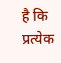है कि प्रत्येक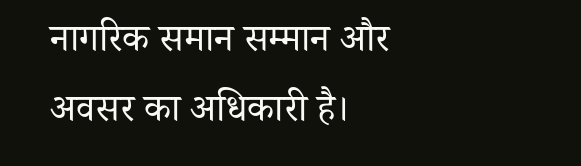नागरिक समान सम्मान और अवसर का अधिकारी है।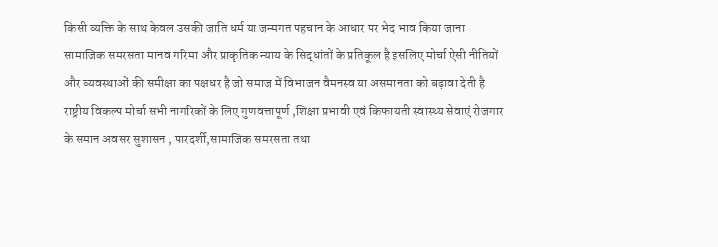किसी व्यक्ति के साथ केवल उसकी जाति धर्म या जन्मगत पहचान के आधार पर भेद भाव किया जाना सामाजिक समरसता मानव गरिमा और प्राकृतिक न्याय के सिद्धांतों के प्रतिकूल है इसलिए मोर्चा ऐसी नीतियों और व्यवस्थाओं की समीक्षा का पक्षधर है जो समाज में विभाजन वैमनस्व या असमानता को बढ़ावा देती है राष्ट्रीय विकल्प मोर्चा सभी नागरिकों के लिए गुणवत्तापूर्ण ,शिक्षा प्रभावी एवं किफायती स्वास्थ्य सेवाएं रोजगार के समान अवसर सुशासन , पारदर्शी,सामाजिक समरसता तथा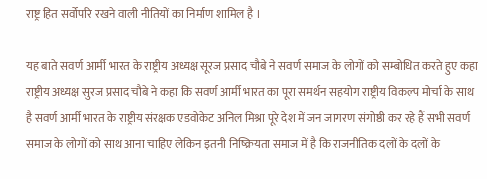राष्ट्र हित सर्वोपरि रखने वाली नीतियों का निर्माण शामिल है ।

यह बाते सवर्ण आर्मी भारत के राष्ट्रीय अध्यक्ष सूरज प्रसाद चौबे ने सवर्ण समाज के लोगों को सम्बोधित करते हुए कहा राष्ट्रीय अध्यक्ष सुरज प्रसाद चौबे ने कहा कि सवर्ण आर्मी भारत का पूरा समर्थन सहयोग राष्ट्रीय विकल्प मोर्चा के साथ है सवर्ण आर्मी भारत के राष्ट्रीय संरक्षक एडवोकेट अनिल मिश्रा पूरे देश में जन जागरण संगोष्ठी कर रहे हैं सभी सवर्ण समाज के लोगों को साथ आना चाहिए लेकिन इतनी निष्क्रियता समाज में है कि राजनीतिक दलों के दलों के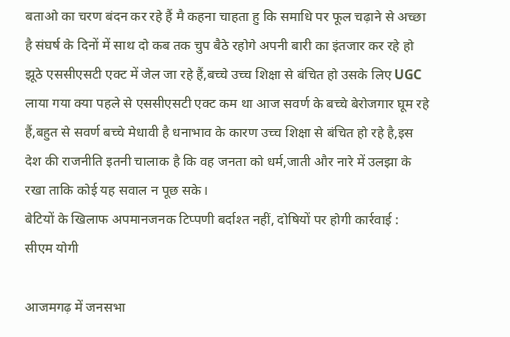बताओ का चरण बंदन कर रहे हैं मै कहना चाहता हु कि समाधि पर फूल चढ़ाने से अच्छा है संघर्ष के दिनों में साथ दो कब तक चुप बैठे रहोगे अपनी बारी का इंतजार कर रहे हो झूठे एससीएसटी एक्ट में जेल जा रहे हैं,बच्चे उच्च शिक्षा से बंचित हो उसके लिए UGC लाया गया क्या पहले से एससीएसटी एक्ट कम था आज सवर्ण के बच्चे बेरोजगार घूम रहे हैं,बहुत से सवर्ण बच्चे मेधावी है धनाभाव के कारण उच्च शिक्षा से बंचित हो रहे है,इस देश की राजनीति इतनी चालाक है कि वह जनता को धर्म,जाती और नारे में उलझा के रखा ताकि कोई यह सवाल न पूछ सके।
बेटियों के खिलाफ अपमानजनक टिप्पणी बर्दाश्त नहीं, दोषियों पर होगी कार्रवाई : सीएम योगी

आजमगढ़ में जनसभा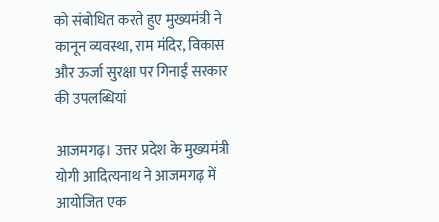को संबोधित करते हुए मुख्यमंत्री ने कानून व्यवस्था, राम मंदिर, विकास और ऊर्जा सुरक्षा पर गिनाईं सरकार की उपलब्धियां

आजमगढ़। उत्तर प्रदेश के मुख्यमंत्री योगी आदित्यनाथ ने आजमगढ़ में आयोजित एक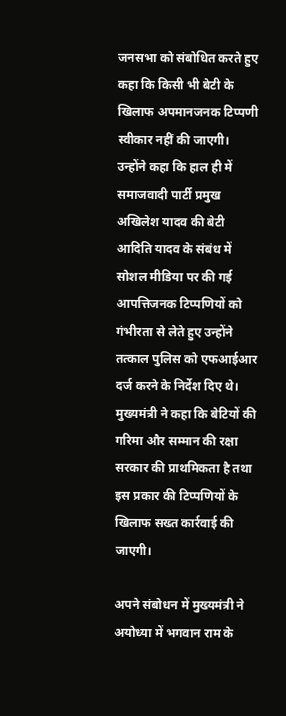जनसभा को संबोधित करते हुए कहा कि किसी भी बेटी के खिलाफ अपमानजनक टिप्पणी स्वीकार नहीं की जाएगी। उन्होंने कहा कि हाल ही में समाजवादी पार्टी प्रमुख अखिलेश यादव की बेटी आदिति यादव के संबंध में सोशल मीडिया पर की गई आपत्तिजनक टिप्पणियों को गंभीरता से लेते हुए उन्होंने तत्काल पुलिस को एफआईआर दर्ज करने के निर्देश दिए थे। मुख्यमंत्री ने कहा कि बेटियों की गरिमा और सम्मान की रक्षा सरकार की प्राथमिकता है तथा इस प्रकार की टिप्पणियों के खिलाफ सख्त कार्रवाई की जाएगी।

अपने संबोधन में मुख्यमंत्री ने अयोध्या में भगवान राम के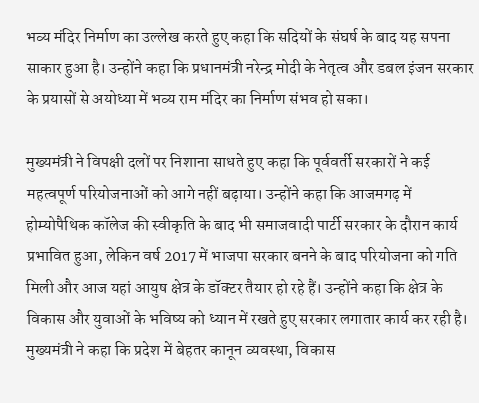भव्य मंदिर निर्माण का उल्लेख करते हुए कहा कि सदियों के संघर्ष के बाद यह सपना साकार हुआ है। उन्होंने कहा कि प्रधानमंत्री नरेन्द्र मोदी के नेतृत्व और डबल इंजन सरकार के प्रयासों से अयोध्या में भव्य राम मंदिर का निर्माण संभव हो सका।

मुख्यमंत्री ने विपक्षी दलों पर निशाना साधते हुए कहा कि पूर्ववर्ती सरकारों ने कई महत्वपूर्ण परियोजनाओं को आगे नहीं बढ़ाया। उन्होंने कहा कि आजमगढ़ में होम्योपैथिक कॉलेज की स्वीकृति के बाद भी समाजवादी पार्टी सरकार के दौरान कार्य प्रभावित हुआ, लेकिन वर्ष 2017 में भाजपा सरकार बनने के बाद परियोजना को गति मिली और आज यहां आयुष क्षेत्र के डॉक्टर तैयार हो रहे हैं। उन्होंने कहा कि क्षेत्र के विकास और युवाओं के भविष्य को ध्यान में रखते हुए सरकार लगातार कार्य कर रही है। मुख्यमंत्री ने कहा कि प्रदेश में बेहतर कानून व्यवस्था, विकास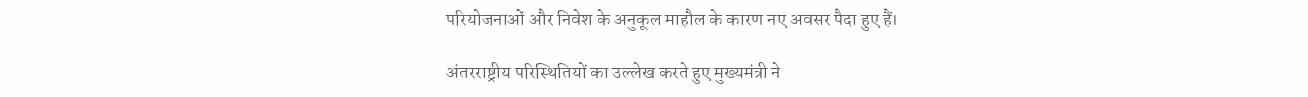परियोजनाओं और निवेश के अनुकूल माहौल के कारण नए अवसर पैदा हुए हैं।

अंतरराष्ट्रीय परिस्थितियों का उल्लेख करते हुए मुख्यमंत्री ने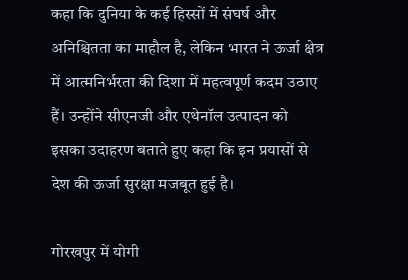कहा कि दुनिया के कई हिस्सों में संघर्ष और अनिश्चितता का माहौल है, लेकिन भारत ने ऊर्जा क्षेत्र में आत्मनिर्भरता की दिशा में महत्वपूर्ण कदम उठाए हैं। उन्होंने सीएनजी और एथेनॉल उत्पादन को इसका उदाहरण बताते हुए कहा कि इन प्रयासों से देश की ऊर्जा सुरक्षा मजबूत हुई है।

गोरखपुर में योगी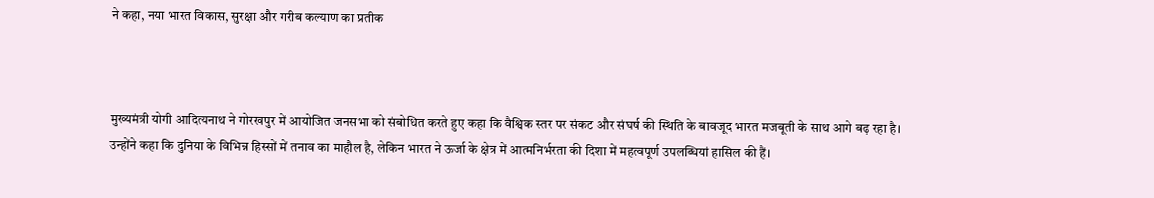ने कहा, नया भारत विकास, सुरक्षा और गरीब कल्याण का प्रतीक



मुख्यमंत्री योगी आदित्यनाथ ने गोरखपुर में आयोजित जनसभा को संबोधित करते हुए कहा कि वैश्विक स्तर पर संकट और संघर्ष की स्थिति के बावजूद भारत मजबूती के साथ आगे बढ़ रहा है। उन्होंने कहा कि दुनिया के विभिन्न हिस्सों में तनाव का माहौल है, लेकिन भारत ने ऊर्जा के क्षेत्र में आत्मनिर्भरता की दिशा में महत्वपूर्ण उपलब्धियां हासिल की हैं।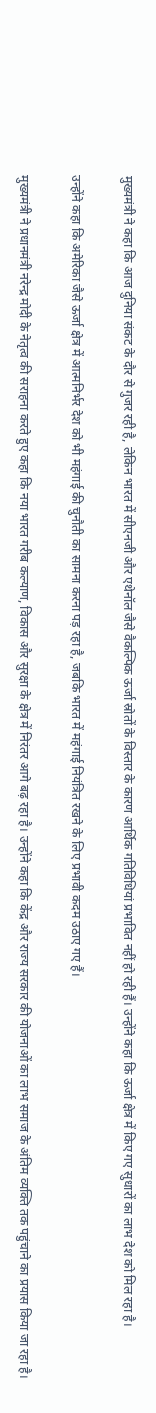मुख्यमंत्री ने कहा कि आज दुनिया संकट के दौर से गुजर रही है, लेकिन भारत में सीएनजी और एथेनॉल जैसे वैकल्पिक ऊर्जा स्रोतों के विस्तार के कारण आर्थिक गतिविधियां प्रभावित नहीं हो रही हैं। उन्होंने कहा कि ऊर्जा क्षेत्र में किए गए सुधारों का लाभ देश को मिल रहा है।

उन्होंने कहा कि अमेरिका जैसे ऊर्जा क्षेत्र में आत्मनिर्भर देश को भी महंगाई की चुनौती का सामना करना पड़ रहा है, जबकि भारत में महंगाई नियंत्रित रखने के लिए प्रभावी कदम उठाए गए हैं।

मुख्यमंत्री ने प्रधानमंत्री नरेन्द्र मोदी के नेतृत्व की सराहना करते हुए कहा कि नया भारत गरीब कल्याण, विकास और सुरक्षा के क्षेत्र में निरंतर आगे बढ़ रहा है। उन्होंने कहा कि केंद्र और राज्य सरकार की योजनाओं का लाभ समाज के अंतिम व्यक्ति तक पहुंचाने का प्रयास किया जा रहा है।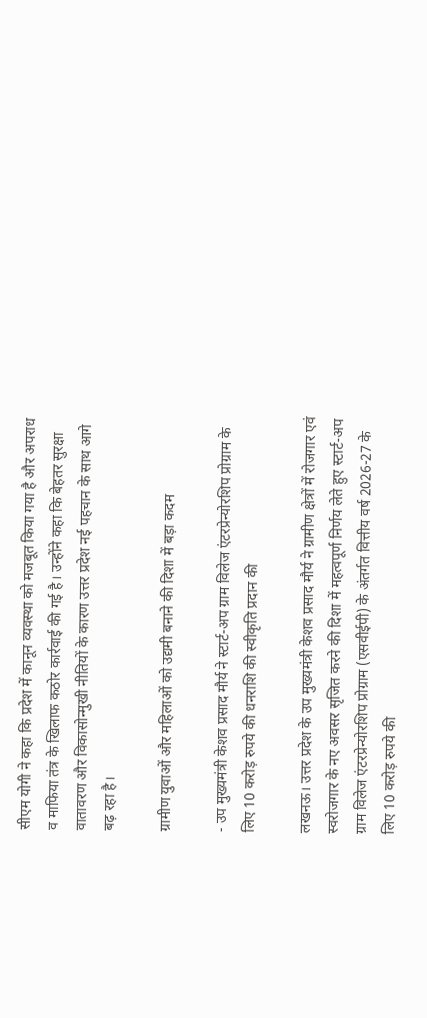सीएम योगी ने कहा कि प्रदेश में कानून व्यवस्था को मजबूत किया गया है और अपराध व माफिया तंत्र के खिलाफ कठोर कार्रवाई की गई है। उन्होंने कहा कि बेहतर सुरक्षा वातावरण और विकासोन्मुखी नीतियों के कारण उत्तर प्रदेश नई पहचान के साथ आगे बढ़ रहा है।

ग्रामीण युवाओं और महिलाओं को उद्यमी बनाने की दिशा में बड़ा कदम

- उप मुख्यमंत्री केशव प्रसाद मौर्य ने स्टार्ट-अप ग्राम विलेज एंटरप्रेन्योरशिप प्रोग्राम के लिए 10 करोड़ रुपये की धनराशि की स्वीकृति प्रदान की

लखनऊ। उत्तर प्रदेश के उप मुख्यमंत्री केशव प्रसाद मौर्य ने ग्रामीण क्षेत्रों में रोजगार एवं स्वरोजगार के नए अवसर सृजित करने की दिशा में महत्वपूर्ण निर्णय लेते हुए स्टार्ट-अप ग्राम विलेज एंटरप्रेन्योरशिप प्रोग्राम (एसवीईपी) के अंतर्गत वित्तीय वर्ष 2026-27 के लिए 10 करोड़ रुपये की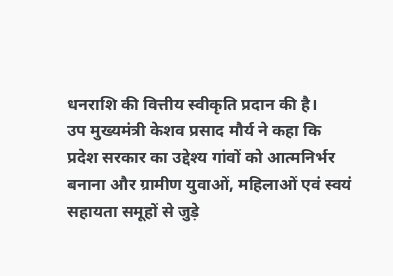धनराशि की वित्तीय स्वीकृति प्रदान की है।
उप मुख्यमंत्री केशव प्रसाद मौर्य ने कहा कि प्रदेश सरकार का उद्देश्य गांवों को आत्मनिर्भर बनाना और ग्रामीण युवाओं, महिलाओं एवं स्वयं सहायता समूहों से जुड़े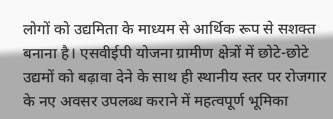लोगों को उद्यमिता के माध्यम से आर्थिक रूप से सशक्त बनाना है। एसवीईपी योजना ग्रामीण क्षेत्रों में छोटे-छोटे उद्यमों को बढ़ावा देने के साथ ही स्थानीय स्तर पर रोजगार के नए अवसर उपलब्ध कराने में महत्वपूर्ण भूमिका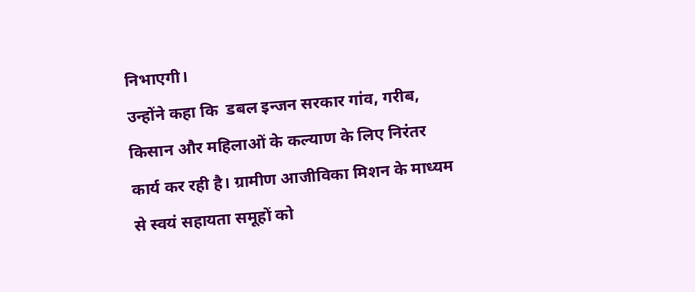निभाएगी।
उन्होंने कहा कि  डबल इन्जन सरकार गांव, गरीब, किसान और महिलाओं के कल्याण के लिए निरंतर कार्य कर रही है। ग्रामीण आजीविका मिशन के माध्यम से स्वयं सहायता समूहों को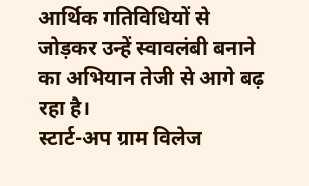आर्थिक गतिविधियों से जोड़कर उन्हें स्वावलंबी बनाने का अभियान तेजी से आगे बढ़ रहा है।
स्टार्ट-अप ग्राम विलेज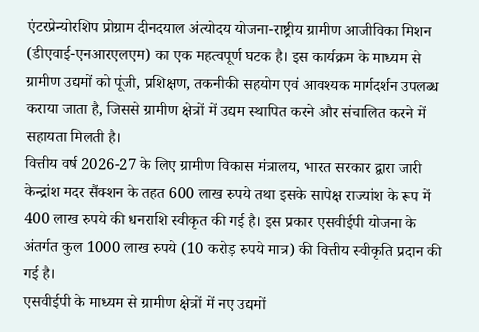एंटरप्रेन्योरशिप प्रोग्राम दीनदयाल अंत्योदय योजना-राष्ट्रीय ग्रामीण आजीविका मिशन (डीएवाई-एनआरएलएम) का एक महत्वपूर्ण घटक है। इस कार्यक्रम के माध्यम से ग्रामीण उद्यमों को पूंजी, प्रशिक्षण, तकनीकी सहयोग एवं आवश्यक मार्गदर्शन उपलब्ध कराया जाता है, जिससे ग्रामीण क्षेत्रों में उद्यम स्थापित करने और संचालित करने में सहायता मिलती है।
वित्तीय वर्ष 2026-27 के लिए ग्रामीण विकास मंत्रालय, भारत सरकार द्वारा जारी केन्द्रांश मदर सैंक्शन के तहत 600 लाख रुपये तथा इसके सापेक्ष राज्यांश के रूप में 400 लाख रुपये की धनराशि स्वीकृत की गई है। इस प्रकार एसवीईपी योजना के अंतर्गत कुल 1000 लाख रुपये (10 करोड़ रुपये मात्र) की वित्तीय स्वीकृति प्रदान की गई है।
एसवीईपी के माध्यम से ग्रामीण क्षेत्रों में नए उद्यमों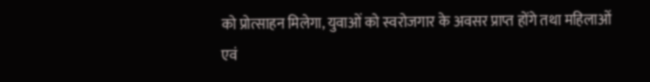को प्रोत्साहन मिलेगा, युवाओं को स्वरोजगार के अवसर प्राप्त होंगे तथा महिलाओं एवं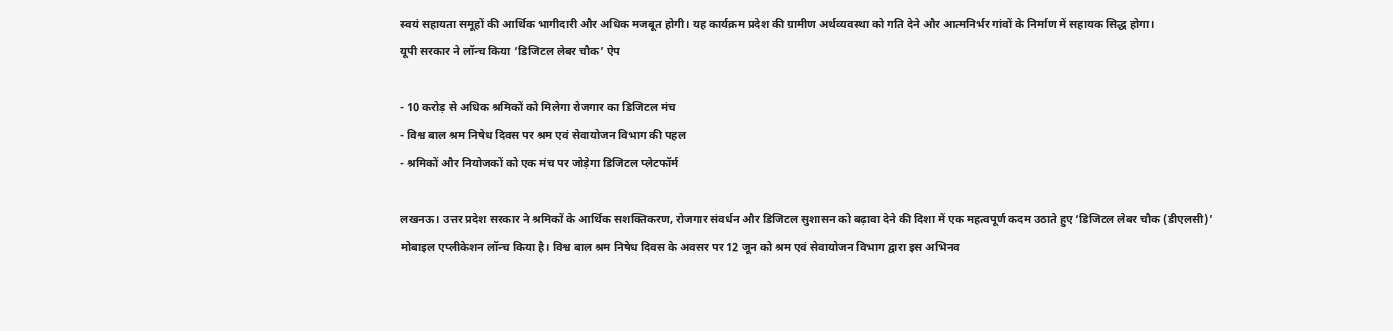स्वयं सहायता समूहों की आर्थिक भागीदारी और अधिक मजबूत होगी। यह कार्यक्रम प्रदेश की ग्रामीण अर्थव्यवस्था को गति देने और आत्मनिर्भर गांवों के निर्माण में सहायक सिद्ध होगा।
यूपी सरकार ने लॉन्च किया ‘डिजिटल लेबर चौक’ ऐप

- 10 करोड़ से अधिक श्रमिकों को मिलेगा रोजगार का डिजिटल मंच
- विश्व बाल श्रम निषेध दिवस पर श्रम एवं सेवायोजन विभाग की पहल
- श्रमिकों और नियोजकों को एक मंच पर जोड़ेगा डिजिटल प्लेटफॉर्म

लखनऊ। उत्तर प्रदेश सरकार ने श्रमिकों के आर्थिक सशक्तिकरण, रोजगार संवर्धन और डिजिटल सुशासन को बढ़ावा देने की दिशा में एक महत्वपूर्ण कदम उठाते हुए ‘डिजिटल लेबर चौक (डीएलसी)’ मोबाइल एप्लीकेशन लॉन्च किया है। विश्व बाल श्रम निषेध दिवस के अवसर पर 12 जून को श्रम एवं सेवायोजन विभाग द्वारा इस अभिनव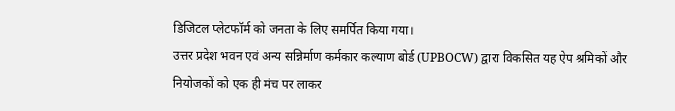डिजिटल प्लेटफॉर्म को जनता के लिए समर्पित किया गया।
उत्तर प्रदेश भवन एवं अन्य सन्निर्माण कर्मकार कल्याण बोर्ड (UPBOCW) द्वारा विकसित यह ऐप श्रमिकों और नियोजकों को एक ही मंच पर लाकर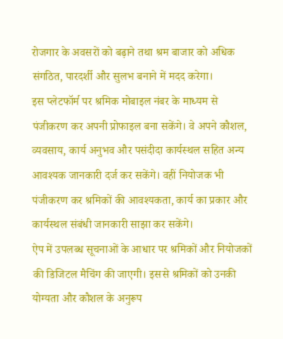रोजगार के अवसरों को बढ़ाने तथा श्रम बाजार को अधिक संगठित, पारदर्शी और सुलभ बनाने में मदद करेगा।
इस प्लेटफॉर्म पर श्रमिक मोबाइल नंबर के माध्यम से पंजीकरण कर अपनी प्रोफाइल बना सकेंगे। वे अपने कौशल, व्यवसाय, कार्य अनुभव और पसंदीदा कार्यस्थल सहित अन्य आवश्यक जानकारी दर्ज कर सकेंगे। वहीं नियोजक भी पंजीकरण कर श्रमिकों की आवश्यकता, कार्य का प्रकार और कार्यस्थल संबंधी जानकारी साझा कर सकेंगे।
ऐप में उपलब्ध सूचनाओं के आधार पर श्रमिकों और नियोजकों की डिजिटल मैचिंग की जाएगी। इससे श्रमिकों को उनकी योग्यता और कौशल के अनुरूप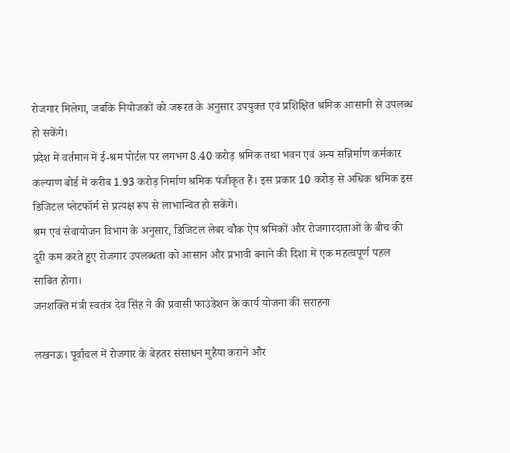रोजगार मिलेगा, जबकि नियोजकों को जरूरत के अनुसार उपयुक्त एवं प्रशिक्षित श्रमिक आसानी से उपलब्ध हो सकेंगे।
प्रदेश में वर्तमान में ई-श्रम पोर्टल पर लगभग 8.40 करोड़ श्रमिक तथा भवन एवं अन्य सन्निर्माण कर्मकार कल्याण बोर्ड में करीब 1.93 करोड़ निर्माण श्रमिक पंजीकृत हैं। इस प्रकार 10 करोड़ से अधिक श्रमिक इस डिजिटल प्लेटफॉर्म से प्रत्यक्ष रूप से लाभान्वित हो सकेंगे।
श्रम एवं सेवायोजन विभाग के अनुसार, डिजिटल लेबर चौक ऐप श्रमिकों और रोजगारदाताओं के बीच की दूरी कम करते हुए रोजगार उपलब्धता को आसान और प्रभावी बनाने की दिशा में एक महत्वपूर्ण पहल साबित होगा।
जनशक्ति मंत्री स्वतंत्र देव सिंह ने की प्रवासी फाउंडेशन के कार्य योजना की सराहना

लखनऊ। पूर्वांचल में रोजगार के बेहतर संसाधन मुहैया कराने और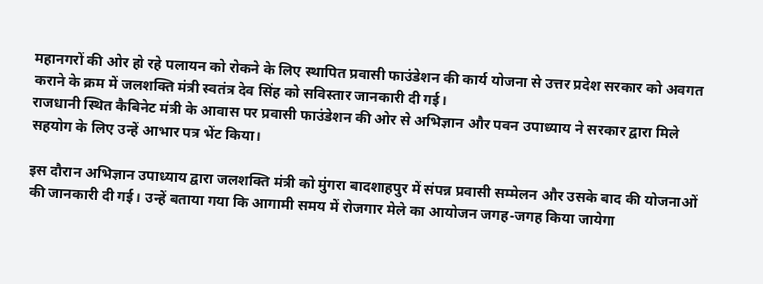महानगरों की ओर हो रहे पलायन को रोकने के लिए स्थापित प्रवासी फाउंडेशन की कार्य योजना से उत्तर प्रदेश सरकार को अवगत कराने के क्रम में जलशक्ति मंत्री स्वतंत्र देव सिंह को सविस्तार जानकारी दी गई।
राजधानी स्थित कैबिनेट मंत्री के आवास पर प्रवासी फाउंडेशन की ओर से अभिज्ञान और पवन उपाध्याय ने सरकार द्वारा मिले सहयोग के लिए उन्हें आभार पत्र भेंट किया।

इस दौरान अभिज्ञान उपाध्याय द्वारा जलशक्ति मंत्री को मुंगरा बादशाहपुर में संपन्न प्रवासी सम्मेलन और उसके बाद की योजनाओं की जानकारी दी गई। उन्हें बताया गया कि आगामी समय में रोजगार मेले का आयोजन जगह-जगह किया जायेगा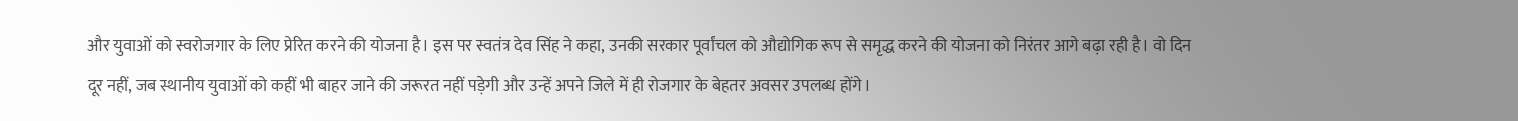और युवाओं को स्वरोजगार के लिए प्रेरित करने की योजना है। इस पर स्वतंत्र देव सिंह ने कहा, उनकी सरकार पूर्वांचल को औद्योगिक रूप से समृद्ध करने की योजना को निरंतर आगे बढ़ा रही है। वो दिन दूर नहीं, जब स्थानीय युवाओं को कहीं भी बाहर जाने की जरूरत नहीं पड़ेगी और उन्हें अपने जिले में ही रोजगार के बेहतर अवसर उपलब्ध होंगे।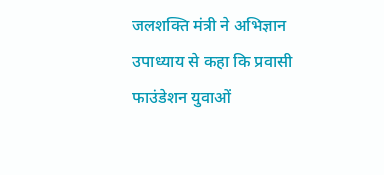जलशक्ति मंत्री ने अभिज्ञान उपाध्याय से कहा कि प्रवासी फाउंडेशन युवाओं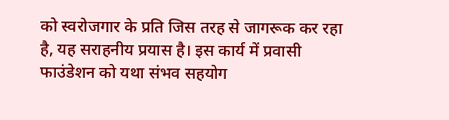को स्वरोजगार के प्रति जिस तरह से जागरूक कर रहा है, यह सराहनीय प्रयास है। इस कार्य में प्रवासी फाउंडेशन को यथा संभव सहयोग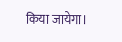किया जायेगा।